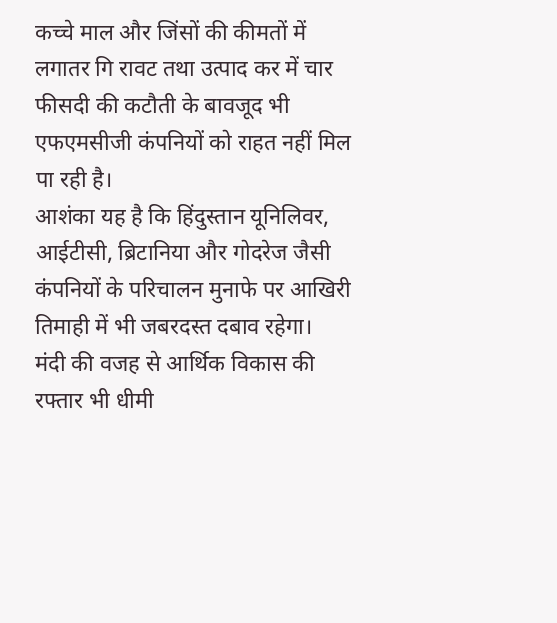कच्चे माल और जिंसों की कीमतों में लगातर गि रावट तथा उत्पाद कर में चार फीसदी की कटौती के बावजूद भी एफएमसीजी कंपनियों को राहत नहीं मिल पा रही है।
आशंका यह है कि हिंदुस्तान यूनिलिवर, आईटीसी, ब्रिटानिया और गोदरेज जैसी कंपनियों के परिचालन मुनाफे पर आखिरी तिमाही में भी जबरदस्त दबाव रहेगा।
मंदी की वजह से आर्थिक विकास की रफ्तार भी धीमी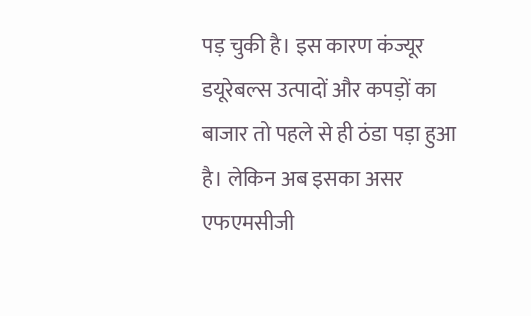पड़ चुकी है। इस कारण कंज्यूर डयूरेबल्स उत्पादों और कपड़ों का बाजार तो पहले से ही ठंडा पड़ा हुआ है। लेकिन अब इसका असर एफएमसीजी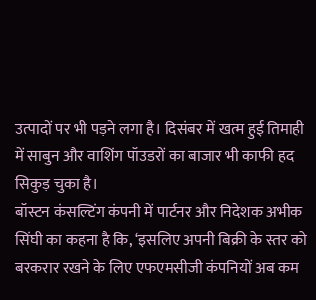उत्पादों पर भी पड़ने लगा है। दिसंबर में खत्म हुई तिमाही में साबुन और वाशिंग पॉउडरों का बाजार भी काफी हद सिकुड़ चुका है।
बॉस्टन कंसल्टिंग कंपनी में पार्टनर और निदेशक अभीक सिंघी का कहना है कि, ‘इसलिए अपनी बिक्री के स्तर को बरकरार रखने के लिए एफएमसीजी कंपनियों अब कम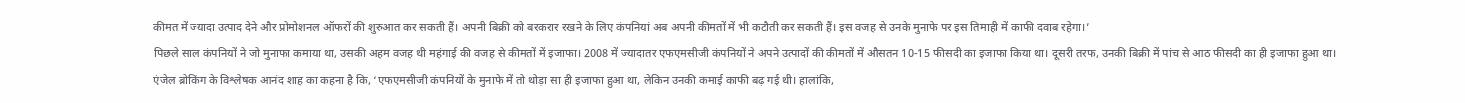कीमत में ज्यादा उत्पाद देने और प्रोमोशनल ऑफरों की शुरुआत कर सकती हैं। अपनी बिक्री को बरकरार रखने के लिए कंपनियां अब अपनी कीमतों में भी कटौती कर सकती हैं। इस वजह से उनके मुनाफे पर इस तिमाही में काफी दवाब रहेगा।’
पिछले साल कंपनियों ने जो मुनाफा कमाया था, उसकी अहम वजह थी महंगाई की वजह से कीमतों में इजाफा। 2008 में ज्यादातर एफएमसीजी कंपनियों ने अपने उत्पादों की कीमतों में औसतन 10-15 फीसदी का इजाफा किया था। दूसरी तरफ, उनकी बिक्री में पांच से आठ फीसदी का ही इजाफा हुआ था।
एंजेल ब्रोकिंग के विश्लेषक आनंद शाह का कहना है कि, ‘एफएमसीजी कंपनियों के मुनाफे में तो थोड़ा सा ही इजाफा हुआ था, लेकिन उनकी कमाई काफी बढ़ गई थी। हालांकि,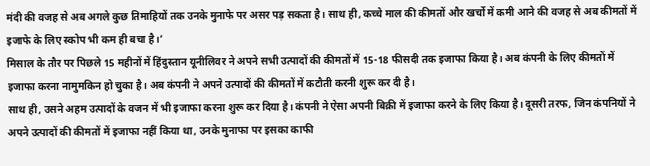मंदी की वजह से अब अगले कुछ तिमाहियों तक उनके मुनाफे पर असर पड़ सकता है। साथ ही, कच्चे माल की कीमतों और खर्चो में कमी आने की वजह से अब कीमतों में इजाफे के लिए स्कोप भी कम ही बचा है।’
मिसाल के तौर पर पिछले 15 महीनों में हिंदुस्तान यूनीलिवर ने अपने सभी उत्पादों की कीमतों में 15-18 फीसदी तक इजाफा किया है। अब कंपनी के लिए कीमतों में इजाफा करना नामुमकिन हो चुका है। अब कंपनी ने अपने उत्पादों की कीमतों में कटौती करनी शुरू कर दी है।
साथ ही, उसने अहम उत्पादों के वजन में भी इजाफा करना शुरू कर दिया है। कंपनी ने ऐसा अपनी बिक्री में इजाफा करने के लिए किया है। दूसरी तरफ, जिन कंपनियों ने अपने उत्पादों की कीमतों में इजाफा नहीं किया था, उनके मुनाफा पर इसका काफी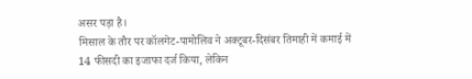असर पड़ा है।
मिसाल के तौर पर कॉलगेट-पामोलिव ने अक्टूबर-दिसंबर तिमाही में कमाई में 14 फीसदी का इजाफा दर्ज किया, लेकिन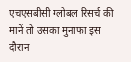एचएसबीसी ग्लोबल रिसर्च की मानें तो उसका मुनाफा इस दौरान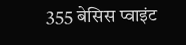355 बेसिस प्वाइंट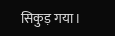सिकुड़ गया।